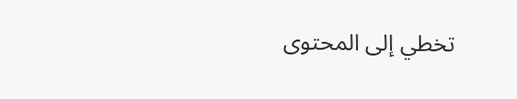تخطي إلى المحتوى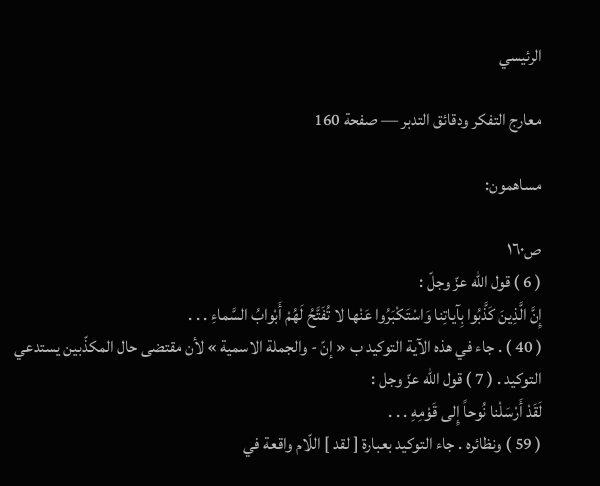الرئيسي

معارج التفكر ودقائق التدبر — صفحة 160

مساهمون:

ص١٦٠
( 6 ) قول اللّه عزّ وجلّ :
إِنَّ الَّذِينَ كَذَّبُوا بِآياتِنا وَاسْتَكْبَرُوا عَنْها لا تُفَتَّحُ لَهُمْ أَبْوابُ السَّماءِ . . .
( 40 ) . جاء في هذه الآية التوكيد ب « إنّ - والجملة الاسمية » لأن مقتضى حال المكذّبين يستدعي التوكيد . ( 7 ) قول اللّه عزّ وجل :
لَقَدْ أَرْسَلْنا نُوحاً إِلى قَوْمِهِ . . .
( 59 ) ونظائره . جاء التوكيد بعبارة [ لقد ] اللّام واقعة في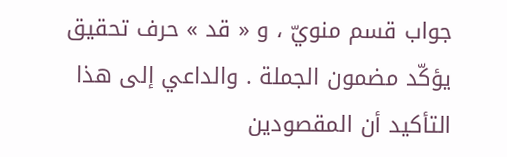جواب قسم منويّ ، و « قد » حرف تحقيق يؤكّد مضمون الجملة . والداعي إلى هذا التأكيد أن المقصودين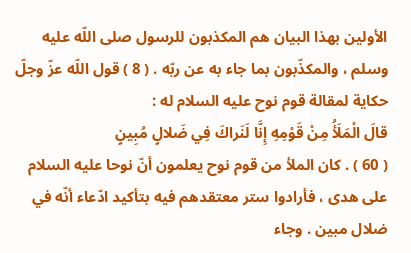الأولين بهذا البيان هم المكذبون للرسول صلى اللّه عليه وسلم ، والمكذّبون بما جاء به عن ربّه . ( 8 ) قول اللّه عزّ وجلّ حكاية لمقالة قوم نوح عليه السلام له :
قالَ الْمَلَأُ مِنْ قَوْمِهِ إِنَّا لَنَراكَ فِي ضَلالٍ مُبِينٍ
( 60 ) . كان الملأ من قوم نوح يعلمون أنّ نوحا عليه السلام على هدى ، فأرادوا ستر معتقدهم فيه بتأكيد ادّعاء أنّه في ضلال مبين . وجاء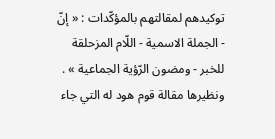توكيدهم لمقالتهم بالمؤكّدات : « إنّ - الجملة الاسمية - اللّام المزحلقة للخبر - ومضون الرّؤية الجماعية » . ونظيرها مقالة قوم هود له التي جاء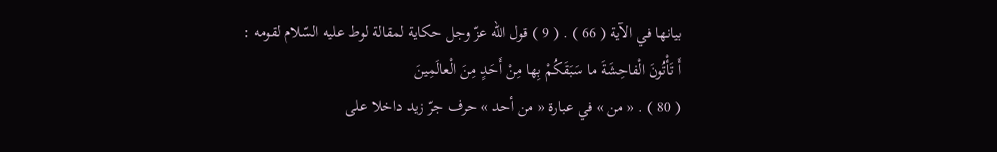بيانها في الآية ( 66 ) . ( 9 ) قول اللّه عزّ وجل حكاية لمقالة لوط عليه السّلام لقومه :
أَ تَأْتُونَ الْفاحِشَةَ ما سَبَقَكُمْ بِها مِنْ أَحَدٍ مِنَ الْعالَمِينَ
( 80 ) . « من » في عبارة « من أحد » حرف جرّ زيد داخلا على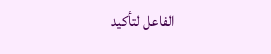الفاعل لتأكيد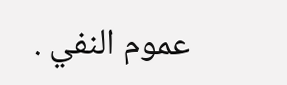عموم النفي .